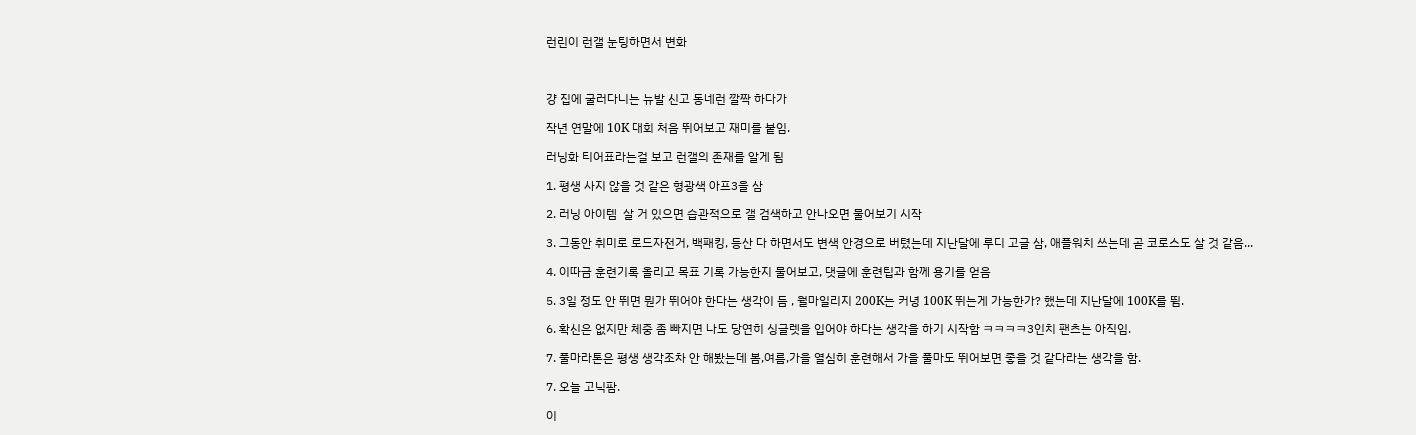런린이 런갤 눈팅하면서 변화



걍 집에 굴러다니는 뉴발 신고 동네런 깔짝 하다가

작년 연말에 10K 대회 처음 뛰어보고 재미를 붙임.

러닝화 티어표라는걸 보고 런갤의 존재를 알게 됨

1. 평생 사지 않을 것 같은 형광색 아프3을 삼

2. 러닝 아이템  살 거 있으면 습관적으로 갤 검색하고 안나오면 물어보기 시작

3. 그동안 취미로 로드자전거, 백패킹, 등산 다 하면서도 변색 안경으로 버텼는데 지난달에 루디 고글 삼, 애플워치 쓰는데 곧 코로스도 살 것 같음...

4. 이따금 훈련기록 올리고 목표 기록 가능한지 물어보고, 댓글에 훈련팁과 함께 용기를 얻음

5. 3일 정도 안 뛰면 뭔가 뛰어야 한다는 생각이 듬 , 월마일리지 200K는 커녕 100K 뛰는게 가능한가? 했는데 지난달에 100K를 뜀.

6. 확신은 없지만 체중 좀 빠지면 나도 당연히 싱글렛을 입어야 하다는 생각을 하기 시작함 ㅋㅋㅋㅋ3인치 팬츠는 아직임.

7. 풀마라톤은 평생 생각조차 안 해봤는데 봄,여름,가을 열심히 훈련해서 가을 풀마도 뛰어보면 좋을 것 같다라는 생각을 함.

7. 오늘 고닉팜.

이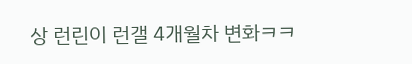상 런린이 런갤 4개월차 변화ㅋㅋ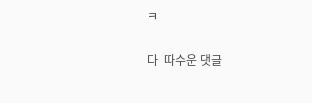ㅋ

다  따수운 댓글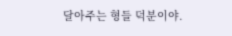달아주는 형들 덕분이야.